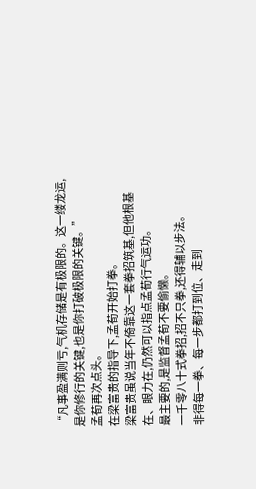“凡事盈满则亏,气机存储是有极限的。这一缕龙运,是你修行的关键,也是你打破极限的关键。”
孟荀再次点头。
在梁富贵的指导下,孟荀开始打拳。
梁富贵虽说当年不倚靠这一套拳招筑基,但他根基在、眼力在,仍然可以指点孟荀行气运功。
最主要的,是监督孟荀不要偷懒。
一千零八十式拳招,招不只拳,还得辅以步法。
非得每一拳、每一步都打到位、走到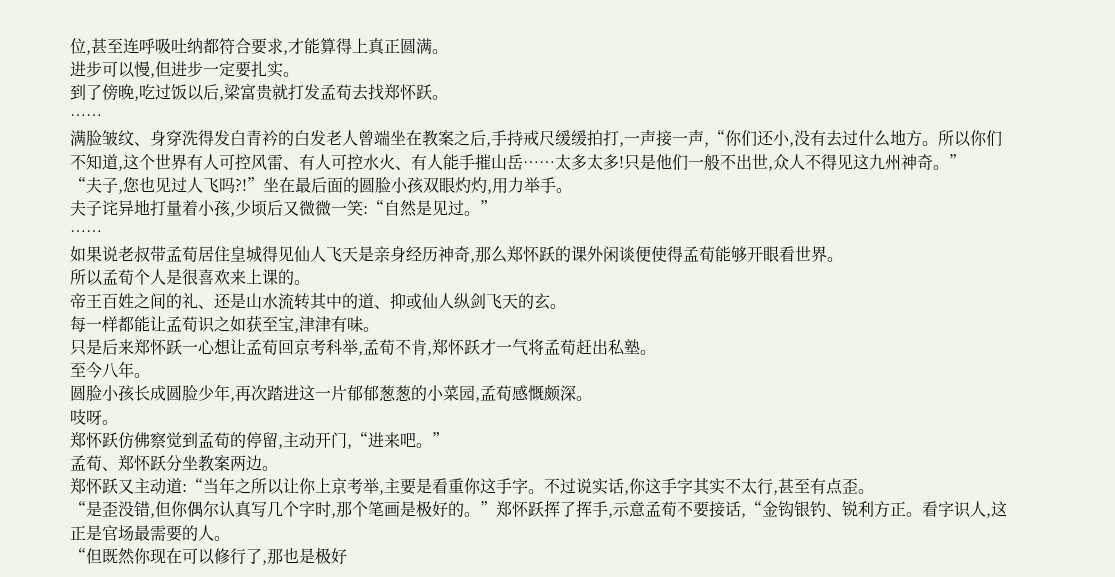位,甚至连呼吸吐纳都符合要求,才能算得上真正圆满。
进步可以慢,但进步一定要扎实。
到了傍晚,吃过饭以后,梁富贵就打发孟荀去找郑怀跃。
……
满脸皱纹、身穿洗得发白青衿的白发老人曾端坐在教案之后,手持戒尺缓缓拍打,一声接一声,“你们还小,没有去过什么地方。所以你们不知道,这个世界有人可控风雷、有人可控水火、有人能手摧山岳……太多太多!只是他们一般不出世,众人不得见这九州神奇。”
“夫子,您也见过人飞吗?!”坐在最后面的圆脸小孩双眼灼灼,用力举手。
夫子诧异地打量着小孩,少顷后又微微一笑:“自然是见过。”
……
如果说老叔带孟荀居住皇城得见仙人飞天是亲身经历神奇,那么郑怀跃的课外闲谈便使得孟荀能够开眼看世界。
所以孟荀个人是很喜欢来上课的。
帝王百姓之间的礼、还是山水流转其中的道、抑或仙人纵剑飞天的玄。
每一样都能让孟荀识之如获至宝,津津有味。
只是后来郑怀跃一心想让孟荀回京考科举,孟荀不肯,郑怀跃才一气将孟荀赶出私塾。
至今八年。
圆脸小孩长成圆脸少年,再次踏进这一片郁郁葱葱的小菜园,孟荀感慨颇深。
吱呀。
郑怀跃仿佛察觉到孟荀的停留,主动开门,“进来吧。”
孟荀、郑怀跃分坐教案两边。
郑怀跃又主动道:“当年之所以让你上京考举,主要是看重你这手字。不过说实话,你这手字其实不太行,甚至有点歪。
“是歪没错,但你偶尔认真写几个字时,那个笔画是极好的。”郑怀跃挥了挥手,示意孟荀不要接话,“金钩银钓、锐利方正。看字识人,这正是官场最需要的人。
“但既然你现在可以修行了,那也是极好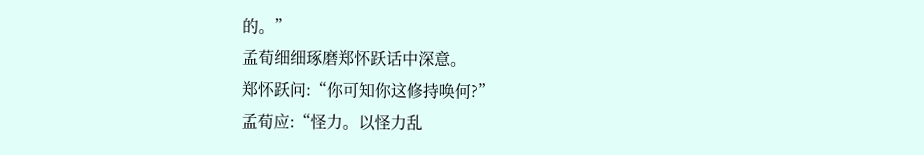的。”
孟荀细细琢磨郑怀跃话中深意。
郑怀跃问:“你可知你这修持唤何?”
孟荀应:“怪力。以怪力乱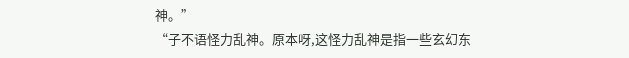神。”
“子不语怪力乱神。原本呀,这怪力乱神是指一些玄幻东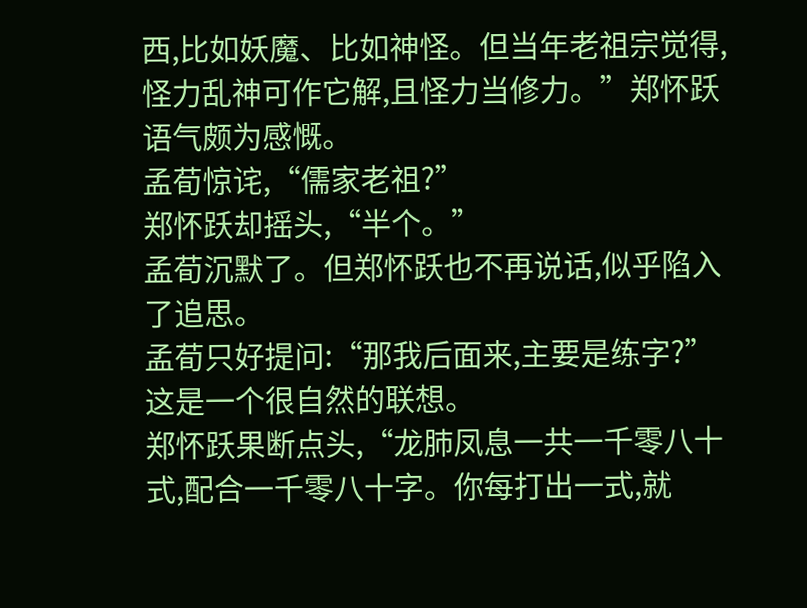西,比如妖魔、比如神怪。但当年老祖宗觉得,怪力乱神可作它解,且怪力当修力。”郑怀跃语气颇为感慨。
孟荀惊诧,“儒家老祖?”
郑怀跃却摇头,“半个。”
孟荀沉默了。但郑怀跃也不再说话,似乎陷入了追思。
孟荀只好提问:“那我后面来,主要是练字?”
这是一个很自然的联想。
郑怀跃果断点头,“龙肺凤息一共一千零八十式,配合一千零八十字。你每打出一式,就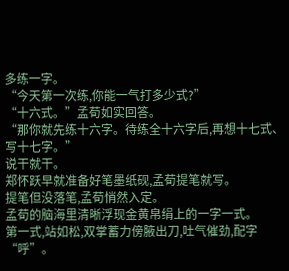多练一字。
“今天第一次练,你能一气打多少式?”
“十六式。”孟荀如实回答。
“那你就先练十六字。待练全十六字后,再想十七式、写十七字。”
说干就干。
郑怀跃早就准备好笔墨纸砚,孟荀提笔就写。
提笔但没落笔,孟荀悄然入定。
孟荀的脑海里清晰浮现金黄帛绢上的一字一式。
第一式,站如松,双掌蓄力傍腋出刀,吐气催劲,配字“呼”。